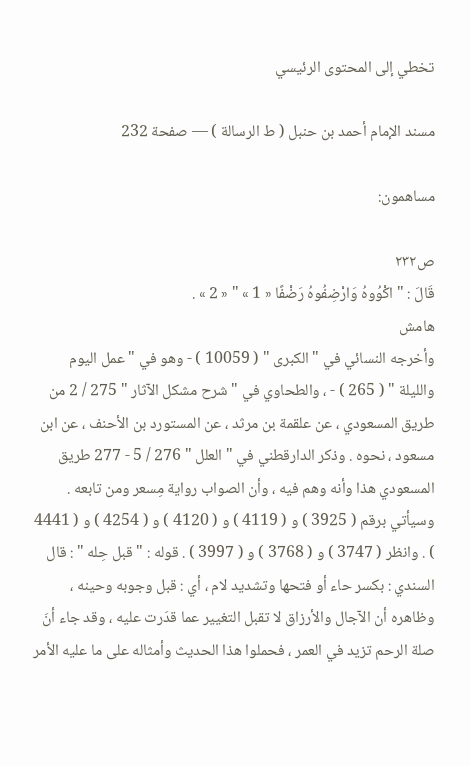تخطي إلى المحتوى الرئيسي

مسند الإمام أحمد بن حنبل ( ط الرسالة ) — صفحة 232

مساهمون:

ص٢٣٢
قَالَ : " اكْوُوهُ وَارْضِفُوهُ رَضْفًا « 1 » " « 2 » .
هامش
وأخرجه النسائي في " الكبرى " ( 10059 ) - وهو في " عمل اليوم والليلة " ( 265 ) - ، والطحاوي في " شرح مشكل الآثار " 275 / 2 من طريق المسعودي ، عن علقمة بن مرثد ، عن المستورد بن الأحنف ، عن ابن مسعود ، نحوه . وذكر الدارقطني في " العلل " 276 / 5 - 277 طريق المسعودي هذا وأنه وهم فيه ، وأن الصواب رواية مِسعر ومن تابعه . وسيأتي برقم ( 3925 ) و ( 4119 ) و ( 4120 ) و ( 4254 ) و ( 4441 ) . وانظر ( 3747 ) و ( 3768 ) و ( 3997 ) . قوله : " قبل حِله " : قال السندي : بكسر حاء أو فتحها وتشديد لام ، أي : قبل وجوبه وحينه ، وظاهره أن الآجال والأرزاق لا تقبل التغيير عما قدَرت عليه ، وقد جاء أنَ صلة الرحم تزيد في العمر ، فحملوا هذا الحديث وأمثاله على ما عليه الأمر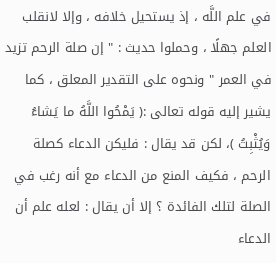في علم اللَّه ، إذ يستحيل خلافه ، وإلا لانقلب العلم جهلًا ، وحملوا حديث : " إن صلة الرحم تزيد في العمر " ونحوه على التقدير المعلق ، كما يشير إليه قوله تعالى :( يَمْحُوا اللَّهُ ما يَشاءُ وَيُثْبِتُ )، لكن قد يقال : فليكن الدعاء كصلة الرحم ، فكيف المنع من الدعاء مع أنه رغب في الصلة لتلك الفائدة ؟ إلا أن يقال : لعله علم أن الدعاء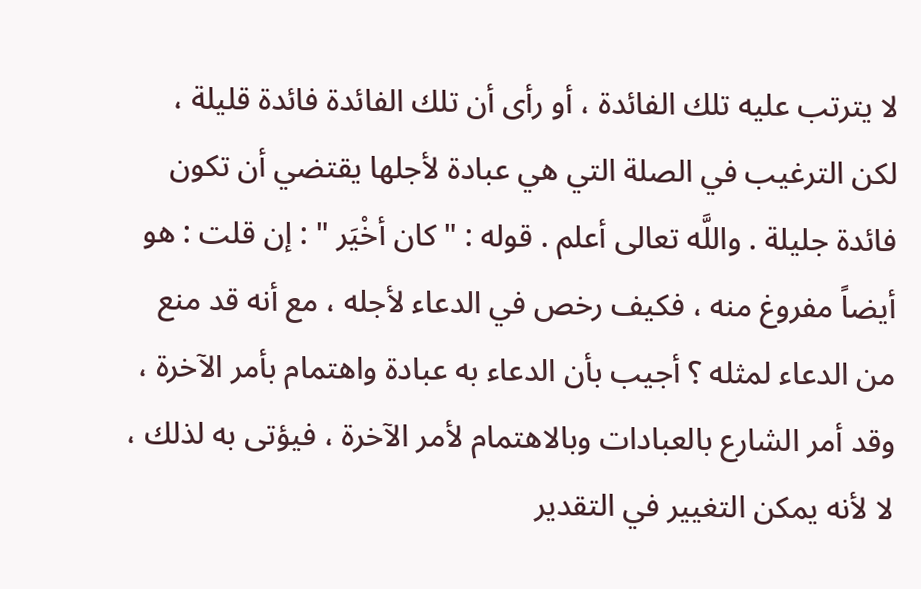لا يترتب عليه تلك الفائدة ، أو رأى أن تلك الفائدة فائدة قليلة ، لكن الترغيب في الصلة التي هي عبادة لأجلها يقتضي أن تكون فائدة جليلة . واللَّه تعالى أعلم . قوله : " كان أخْيَر " : إن قلت : هو أيضاً مفروغ منه ، فكيف رخص في الدعاء لأجله ، مع أنه قد منع من الدعاء لمثله ؟ أجيب بأن الدعاء به عبادة واهتمام بأمر الآخرة ، وقد أمر الشارع بالعبادات وبالاهتمام لأمر الآخرة ، فيؤتى به لذلك ، لا لأنه يمكن التغيير في التقدير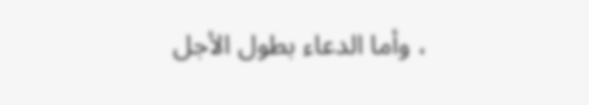، وأما الدعاء بطول الأجل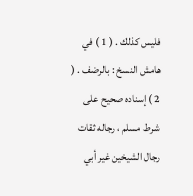فليس كذلك . ( 1 ) في هامش النسخ : بالرضف . ( 2 ) إسناده صحيح على شرط مسلم ، رجاله ثقات رجال الشيخين غير أبي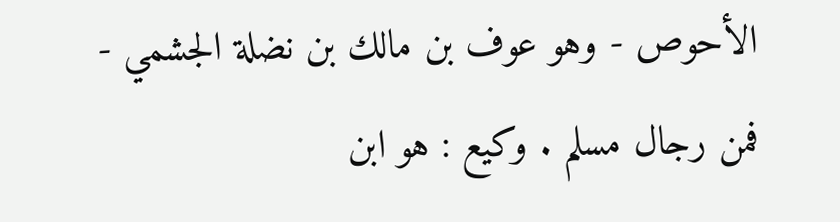الأحوص - وهو عوف بن مالك بن نضلة الجشمي - فمن رجال مسلم . وكيع : هو ابن